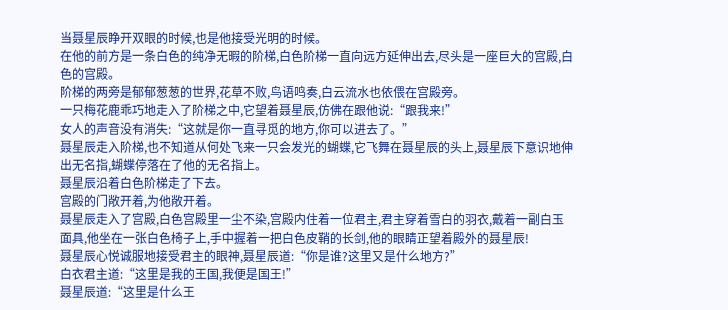当聂星辰睁开双眼的时候,也是他接受光明的时候。
在他的前方是一条白色的纯净无暇的阶梯,白色阶梯一直向远方延伸出去,尽头是一座巨大的宫殿,白色的宫殿。
阶梯的两旁是郁郁葱葱的世界,花草不败,鸟语鸣奏,白云流水也依偎在宫殿旁。
一只梅花鹿乖巧地走入了阶梯之中,它望着聂星辰,仿佛在跟他说:“跟我来!”
女人的声音没有消失:“这就是你一直寻觅的地方,你可以进去了。”
聂星辰走入阶梯,也不知道从何处飞来一只会发光的蝴蝶,它飞舞在聂星辰的头上,聂星辰下意识地伸出无名指,蝴蝶停落在了他的无名指上。
聂星辰沿着白色阶梯走了下去。
宫殿的门敞开着,为他敞开着。
聂星辰走入了宫殿,白色宫殿里一尘不染,宫殿内住着一位君主,君主穿着雪白的羽衣,戴着一副白玉面具,他坐在一张白色椅子上,手中握着一把白色皮鞘的长剑,他的眼睛正望着殿外的聂星辰!
聂星辰心悦诚服地接受君主的眼神,聂星辰道:“你是谁?这里又是什么地方?”
白衣君主道:“这里是我的王国,我便是国王!”
聂星辰道:“这里是什么王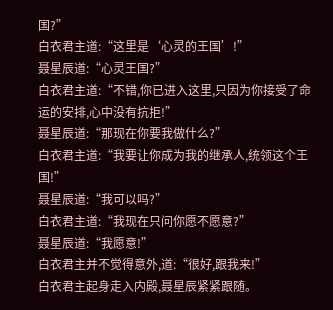国?”
白衣君主道:“这里是‘心灵的王国’!”
聂星辰道:“心灵王国?”
白衣君主道:“不错,你已进入这里,只因为你接受了命运的安排,心中没有抗拒!”
聂星辰道:“那现在你要我做什么?”
白衣君主道:“我要让你成为我的继承人,统领这个王国!”
聂星辰道:“我可以吗?”
白衣君主道:“我现在只问你愿不愿意?”
聂星辰道:“我愿意!”
白衣君主并不觉得意外,道:“很好,跟我来!”
白衣君主起身走入内殿,聂星辰紧紧跟随。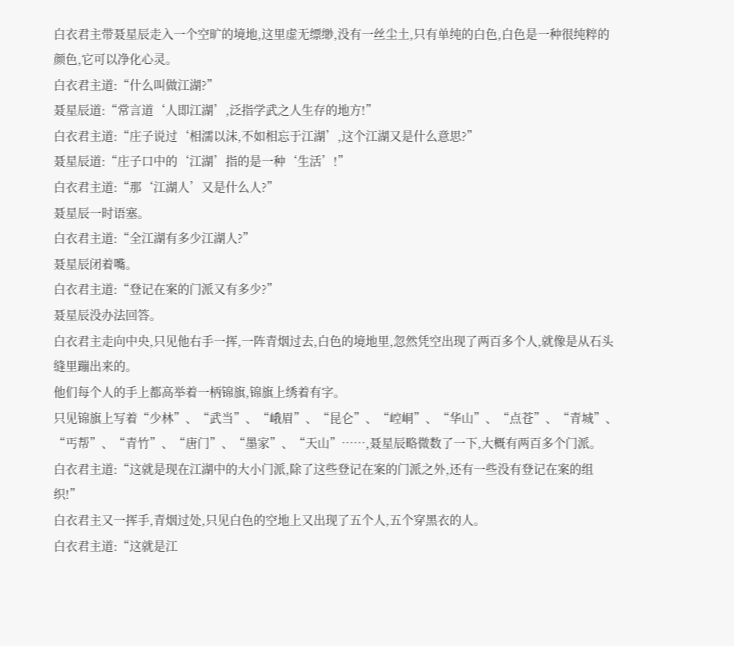白衣君主带聂星辰走入一个空旷的境地,这里虚无缥缈,没有一丝尘土,只有单纯的白色,白色是一种很纯粹的颜色,它可以净化心灵。
白衣君主道:“什么叫做江湖?”
聂星辰道:“常言道‘人即江湖’,泛指学武之人生存的地方!”
白衣君主道:“庄子说过‘相濡以沫,不如相忘于江湖’,这个江湖又是什么意思?”
聂星辰道:“庄子口中的‘江湖’指的是一种‘生活’!”
白衣君主道:“那‘江湖人’又是什么人?”
聂星辰一时语塞。
白衣君主道:“全江湖有多少江湖人?”
聂星辰闭着嘴。
白衣君主道:“登记在案的门派又有多少?”
聂星辰没办法回答。
白衣君主走向中央,只见他右手一挥,一阵青烟过去,白色的境地里,忽然凭空出现了两百多个人,就像是从石头缝里蹦出来的。
他们每个人的手上都高举着一柄锦旗,锦旗上绣着有字。
只见锦旗上写着“少林”、“武当”、“峨眉”、“昆仑”、“崆峒”、“华山”、“点苍”、“青城”、“丐帮”、“青竹”、“唐门”、“墨家”、“天山”……,聂星辰略微数了一下,大概有两百多个门派。
白衣君主道:“这就是现在江湖中的大小门派,除了这些登记在案的门派之外,还有一些没有登记在案的组织!”
白衣君主又一挥手,青烟过处,只见白色的空地上又出现了五个人,五个穿黑衣的人。
白衣君主道:“这就是江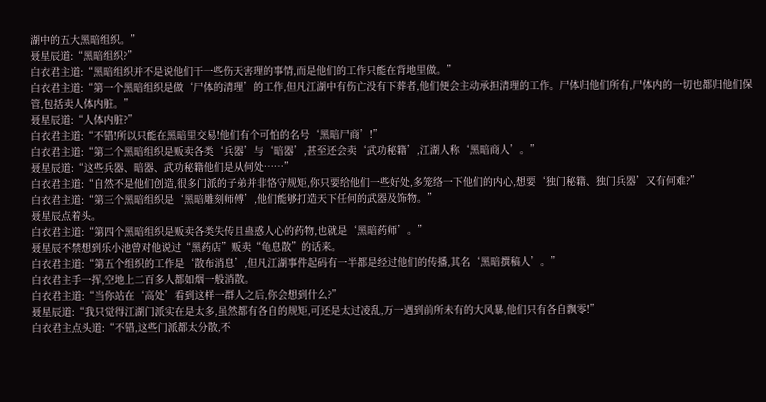湖中的五大黑暗组织。”
聂星辰道:“黑暗组织?”
白衣君主道:“黑暗组织并不是说他们干一些伤天害理的事情,而是他们的工作只能在背地里做。”
白衣君主道:“第一个黑暗组织是做‘尸体的清理’的工作,但凡江湖中有伤亡没有下葬者,他们便会主动承担清理的工作。尸体归他们所有,尸体内的一切也都归他们保管,包括卖人体内脏。”
聂星辰道:“人体内脏?”
白衣君主道:“不错!所以只能在黑暗里交易!他们有个可怕的名号‘黑暗尸商’!”
白衣君主道:“第二个黑暗组织是贩卖各类‘兵器’与‘暗器’,甚至还会卖‘武功秘籍’,江湖人称‘黑暗商人’。”
聂星辰道:“这些兵器、暗器、武功秘籍他们是从何处……”
白衣君主道:“自然不是他们创造,很多门派的子弟并非恪守规矩,你只要给他们一些好处,多笼络一下他们的内心,想要‘独门秘籍、独门兵器’又有何难?”
白衣君主道:“第三个黑暗组织是‘黑暗雕刻师傅’,他们能够打造天下任何的武器及饰物。”
聂星辰点着头。
白衣君主道:“第四个黑暗组织是贩卖各类失传且蛊惑人心的药物,也就是‘黑暗药师’。”
聂星辰不禁想到乐小池曾对他说过“黑药店”贩卖“龟息散”的话来。
白衣君主道:“第五个组织的工作是‘散布消息’,但凡江湖事件起码有一半都是经过他们的传播,其名‘黑暗撰稿人’。”
白衣君主手一挥,空地上二百多人都如烟一般消散。
白衣君主道:“当你站在‘高处’看到这样一群人之后,你会想到什么?”
聂星辰道:“我只觉得江湖门派实在是太多,虽然都有各自的规矩,可还是太过凌乱,万一遇到前所未有的大风暴,他们只有各自飘零!”
白衣君主点头道:“不错,这些门派都太分散,不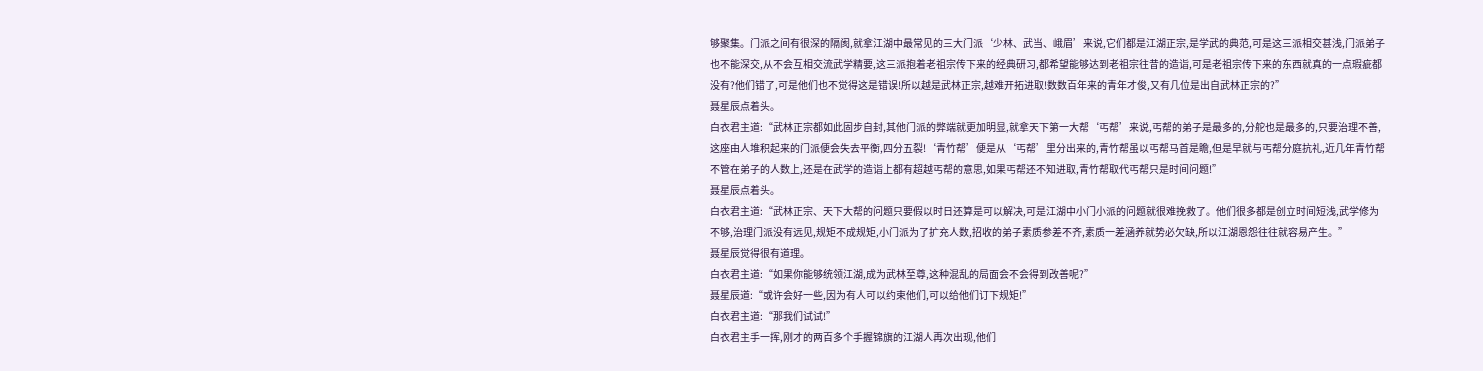够聚集。门派之间有很深的隔阂,就拿江湖中最常见的三大门派‘少林、武当、峨眉’来说,它们都是江湖正宗,是学武的典范,可是这三派相交甚浅,门派弟子也不能深交,从不会互相交流武学精要,这三派抱着老祖宗传下来的经典研习,都希望能够达到老祖宗往昔的造诣,可是老祖宗传下来的东西就真的一点瑕疵都没有?他们错了,可是他们也不觉得这是错误!所以越是武林正宗,越难开拓进取!数数百年来的青年才俊,又有几位是出自武林正宗的?”
聂星辰点着头。
白衣君主道:“武林正宗都如此固步自封,其他门派的弊端就更加明显,就拿天下第一大帮‘丐帮’来说,丐帮的弟子是最多的,分舵也是最多的,只要治理不善,这座由人堆积起来的门派便会失去平衡,四分五裂!‘青竹帮’便是从‘丐帮’里分出来的,青竹帮虽以丐帮马首是瞻,但是早就与丐帮分庭抗礼,近几年青竹帮不管在弟子的人数上,还是在武学的造诣上都有超越丐帮的意思,如果丐帮还不知进取,青竹帮取代丐帮只是时间问题!”
聂星辰点着头。
白衣君主道:“武林正宗、天下大帮的问题只要假以时日还算是可以解决,可是江湖中小门小派的问题就很难挽救了。他们很多都是创立时间短浅,武学修为不够,治理门派没有远见,规矩不成规矩,小门派为了扩充人数,招收的弟子素质参差不齐,素质一差涵养就势必欠缺,所以江湖恩怨往往就容易产生。”
聂星辰觉得很有道理。
白衣君主道:“如果你能够统领江湖,成为武林至尊,这种混乱的局面会不会得到改善呢?”
聂星辰道:“或许会好一些,因为有人可以约束他们,可以给他们订下规矩!”
白衣君主道:“那我们试试!”
白衣君主手一挥,刚才的两百多个手握锦旗的江湖人再次出现,他们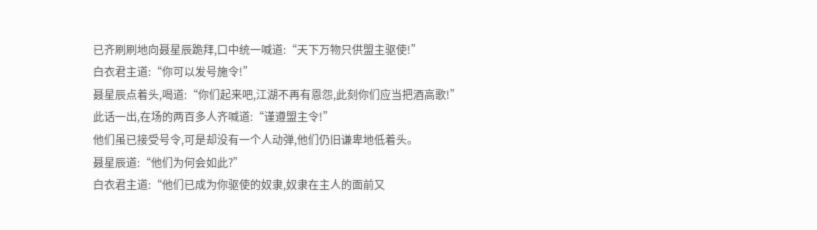已齐刷刷地向聂星辰跪拜,口中统一喊道:“天下万物只供盟主驱使!”
白衣君主道:“你可以发号施令!”
聂星辰点着头,喝道:“你们起来吧,江湖不再有恩怨,此刻你们应当把酒高歌!”
此话一出,在场的两百多人齐喊道:“谨遵盟主令!”
他们虽已接受号令,可是却没有一个人动弹,他们仍旧谦卑地低着头。
聂星辰道:“他们为何会如此?”
白衣君主道:“他们已成为你驱使的奴隶,奴隶在主人的面前又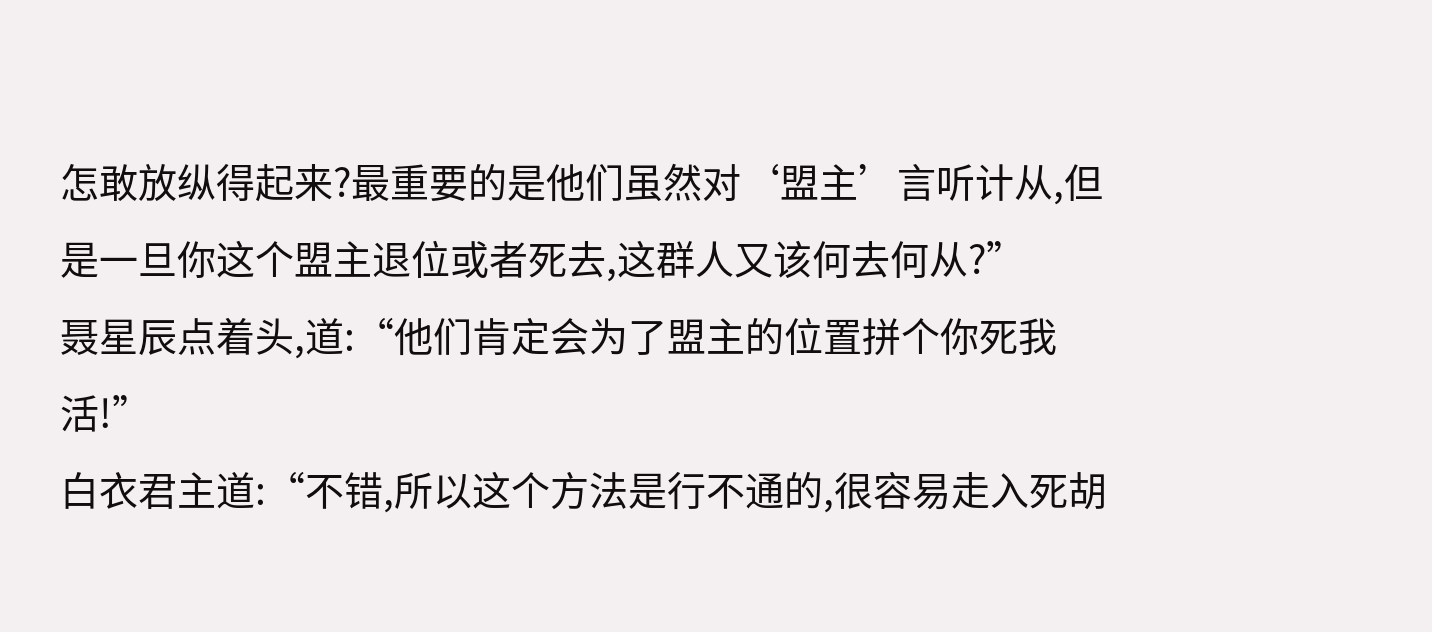怎敢放纵得起来?最重要的是他们虽然对‘盟主’言听计从,但是一旦你这个盟主退位或者死去,这群人又该何去何从?”
聂星辰点着头,道:“他们肯定会为了盟主的位置拼个你死我活!”
白衣君主道:“不错,所以这个方法是行不通的,很容易走入死胡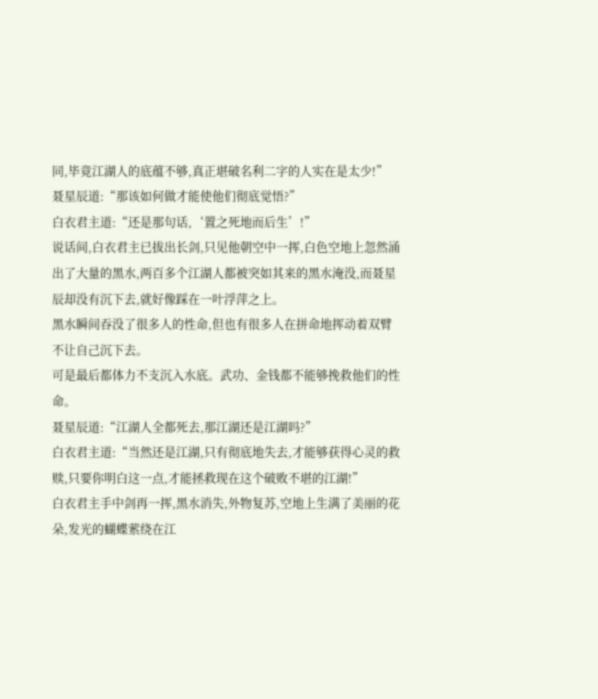同,毕竟江湖人的底蕴不够,真正堪破名利二字的人实在是太少!”
聂星辰道:“那该如何做才能使他们彻底觉悟?”
白衣君主道:“还是那句话,‘置之死地而后生’!”
说话间,白衣君主已拔出长剑,只见他朝空中一挥,白色空地上忽然涌出了大量的黑水,两百多个江湖人都被突如其来的黑水淹没,而聂星辰却没有沉下去,就好像踩在一叶浮萍之上。
黑水瞬间吞没了很多人的性命,但也有很多人在拼命地挥动着双臂不让自己沉下去。
可是最后都体力不支沉入水底。武功、金钱都不能够挽救他们的性命。
聂星辰道:“江湖人全都死去,那江湖还是江湖吗?”
白衣君主道:“当然还是江湖,只有彻底地失去,才能够获得心灵的救赎,只要你明白这一点,才能拯救现在这个破败不堪的江湖!”
白衣君主手中剑再一挥,黑水消失,外物复苏,空地上生满了美丽的花朵,发光的蝴蝶萦绕在江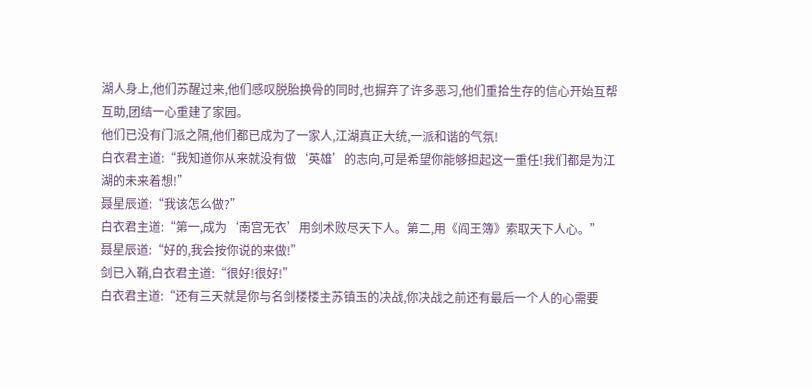湖人身上,他们苏醒过来,他们感叹脱胎换骨的同时,也摒弃了许多恶习,他们重拾生存的信心开始互帮互助,团结一心重建了家园。
他们已没有门派之隔,他们都已成为了一家人,江湖真正大统,一派和谐的气氛!
白衣君主道:“我知道你从来就没有做‘英雄’的志向,可是希望你能够担起这一重任!我们都是为江湖的未来着想!”
聂星辰道:“我该怎么做?”
白衣君主道:“第一,成为‘南宫无衣’用剑术败尽天下人。第二,用《阎王簿》索取天下人心。”
聂星辰道:“好的,我会按你说的来做!”
剑已入鞘,白衣君主道:“很好!很好!”
白衣君主道:“还有三天就是你与名剑楼楼主苏镇玉的决战,你决战之前还有最后一个人的心需要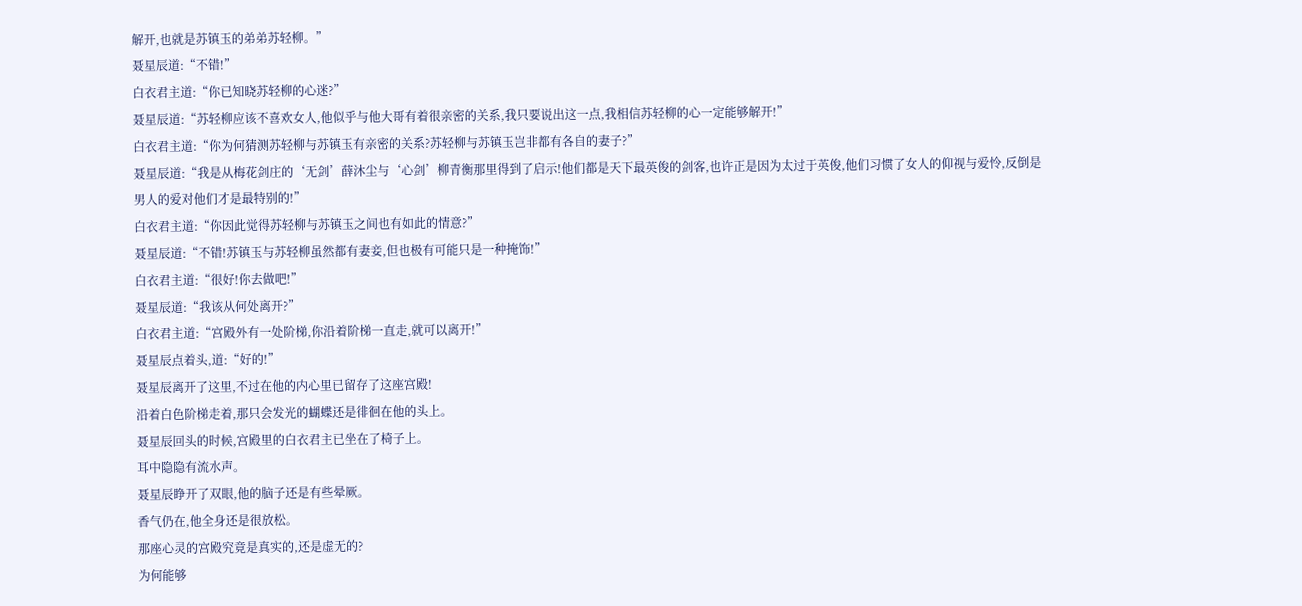解开,也就是苏镇玉的弟弟苏轻柳。”
聂星辰道:“不错!”
白衣君主道:“你已知晓苏轻柳的心迷?”
聂星辰道:“苏轻柳应该不喜欢女人,他似乎与他大哥有着很亲密的关系,我只要说出这一点,我相信苏轻柳的心一定能够解开!”
白衣君主道:“你为何猜测苏轻柳与苏镇玉有亲密的关系?苏轻柳与苏镇玉岂非都有各自的妻子?”
聂星辰道:“我是从梅花剑庄的‘无剑’薛沐尘与‘心剑’柳青衡那里得到了启示!他们都是天下最英俊的剑客,也许正是因为太过于英俊,他们习惯了女人的仰视与爱怜,反倒是男人的爱对他们才是最特别的!”
白衣君主道:“你因此觉得苏轻柳与苏镇玉之间也有如此的情意?”
聂星辰道:“不错!苏镇玉与苏轻柳虽然都有妻妾,但也极有可能只是一种掩饰!”
白衣君主道:“很好!你去做吧!”
聂星辰道:“我该从何处离开?”
白衣君主道:“宫殿外有一处阶梯,你沿着阶梯一直走,就可以离开!”
聂星辰点着头,道:“好的!”
聂星辰离开了这里,不过在他的内心里已留存了这座宫殿!
沿着白色阶梯走着,那只会发光的蝴蝶还是徘徊在他的头上。
聂星辰回头的时候,宫殿里的白衣君主已坐在了椅子上。
耳中隐隐有流水声。
聂星辰睁开了双眼,他的脑子还是有些晕厥。
香气仍在,他全身还是很放松。
那座心灵的宫殿究竟是真实的,还是虚无的?
为何能够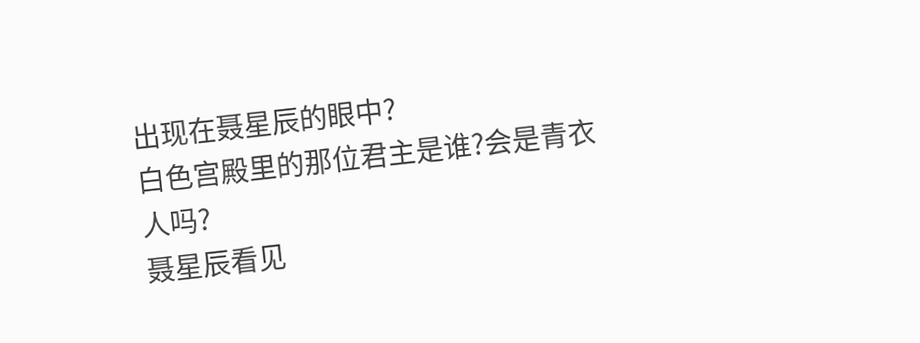出现在聂星辰的眼中?
白色宫殿里的那位君主是谁?会是青衣人吗?
聂星辰看见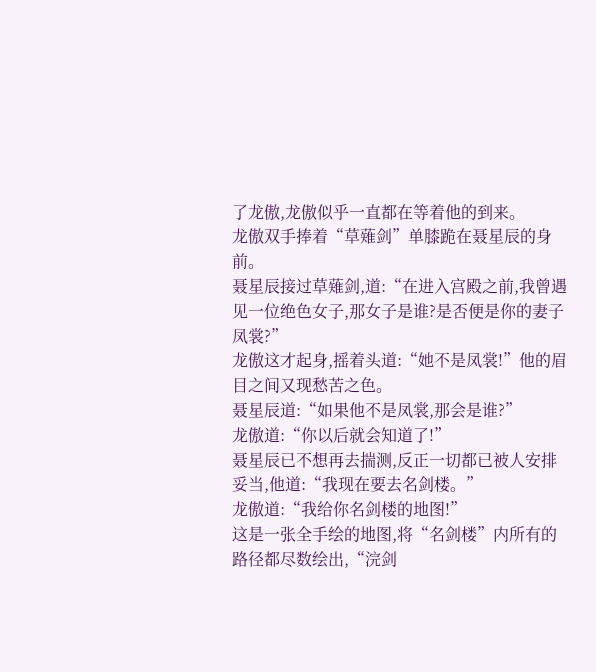了龙傲,龙傲似乎一直都在等着他的到来。
龙傲双手捧着“草薙剑”单膝跪在聂星辰的身前。
聂星辰接过草薙剑,道:“在进入宫殿之前,我曾遇见一位绝色女子,那女子是谁?是否便是你的妻子凤裳?”
龙傲这才起身,摇着头道:“她不是凤裳!”他的眉目之间又现愁苦之色。
聂星辰道:“如果他不是凤裳,那会是谁?”
龙傲道:“你以后就会知道了!”
聂星辰已不想再去揣测,反正一切都已被人安排妥当,他道:“我现在要去名剑楼。”
龙傲道:“我给你名剑楼的地图!”
这是一张全手绘的地图,将“名剑楼”内所有的路径都尽数绘出,“浣剑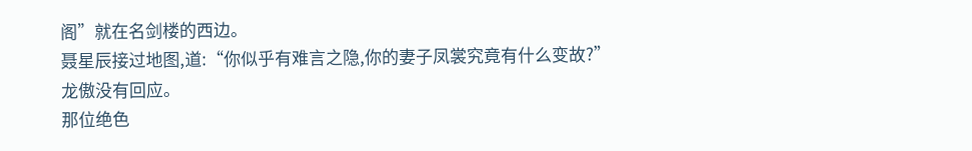阁”就在名剑楼的西边。
聂星辰接过地图,道:“你似乎有难言之隐,你的妻子凤裳究竟有什么变故?”
龙傲没有回应。
那位绝色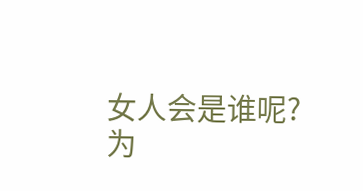女人会是谁呢?
为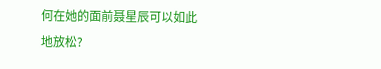何在她的面前聂星辰可以如此地放松?